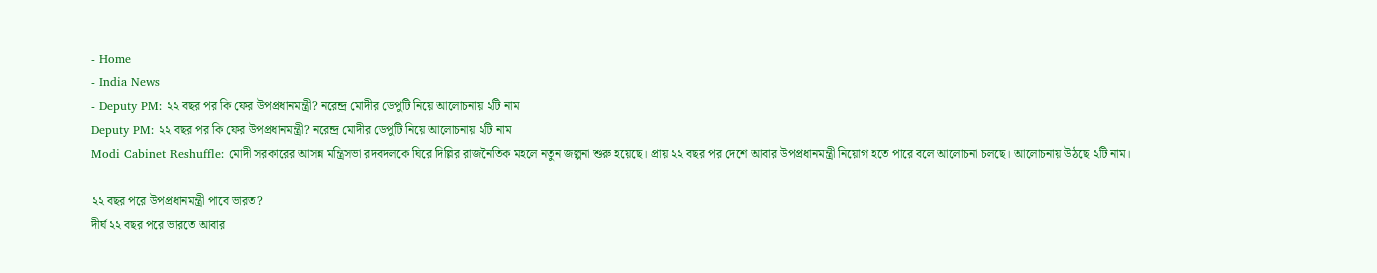- Home
- India News
- Deputy PM: ২২ বছর পর কি ফের উপপ্রধানমন্ত্রী? নরেন্দ্র মোদীর ডেপুটি নিয়ে আলোচনায় ২টি নাম
Deputy PM: ২২ বছর পর কি ফের উপপ্রধানমন্ত্রী? নরেন্দ্র মোদীর ডেপুটি নিয়ে আলোচনায় ২টি নাম
Modi Cabinet Reshuffle: মোদী সরকারের আসন্ন মন্ত্রিসভা রদবদলকে ঘিরে দিল্লির রাজনৈতিক মহলে নতুন জল্পনা শুরু হয়েছে। প্রায় ২২ বছর পর দেশে আবার উপপ্রধানমন্ত্রী নিয়োগ হতে পারে বলে আলোচনা চলছে। আলোচনায় উঠছে ২টি নাম।

২২ বছর পরে উপপ্রধানমন্ত্রী পাবে ভারত?
দীর্ঘ ২২ বছর পরে ভারতে আবার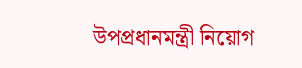উপপ্রধানমন্ত্রী নিয়োগ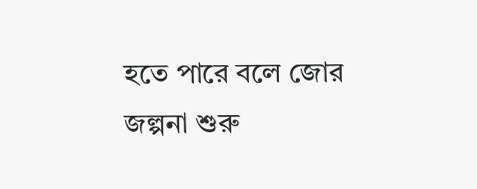হতে পারে বলে জোর জল্পনা শুরু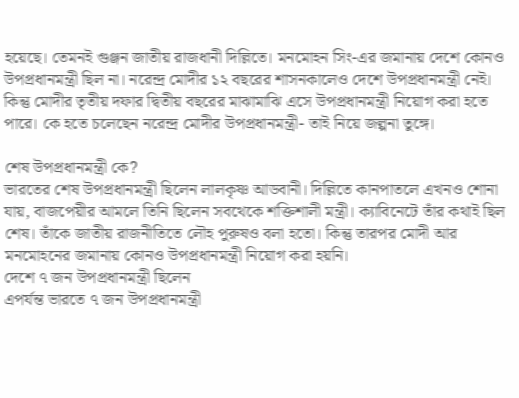হয়েছে। তেমনই গুঞ্জন জাতীয় রাজধানী দিল্লিতে। মনমোহন সিং-এর জমানায় দেশে কোনও উপপ্রধানমন্ত্রী ছিল না। নরেন্দ্র মোদীর ১২ বছরের শাসনকালেও দেশে উপপ্রধানমন্ত্রী নেই। কিন্তু মোদীর তৃতীয় দফার দ্বিতীয় বছরের মাঝামাঝি এসে উপপ্রধানমন্ত্রী নিয়োগ করা হতে পারে। কে হতে চলেছেন নরেন্দ্র মোদীর উপপ্রধানমন্ত্রী- তাই নিয়ে জল্পনা তুঙ্গে।

শেষ উপপ্রধানমন্ত্রী কে?
ভারতের শেষ উপপ্রধানমন্ত্রী ছিলেন লালকৃষ্ণ আডবানী। দিল্লিতে কানপাতলে এখনও শোনা যায়, বাজপেয়ীর আমলে তিনি ছিলেন সবথেকে শক্তিশালী মন্ত্রী। ক্যাবিনেটে তাঁর কথাই ছিল শেষ। তাঁকে জাতীয় রাজনীতিতে লৌহ পুরুষও বলা হতো। কিন্তু তারপর মোদী আর মনমোহনের জমানায় কোনও উপপ্রধানমন্ত্রী নিয়োগ করা হয়নি।
দেশে ৭ জন উপপ্রধানমন্ত্রী ছিলেন
এপর্যন্ত ভারতে ৭ জন উপপ্রধানমন্ত্রী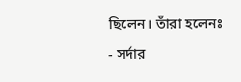ছিলেন। তাঁরা হলেনঃ
- সর্দার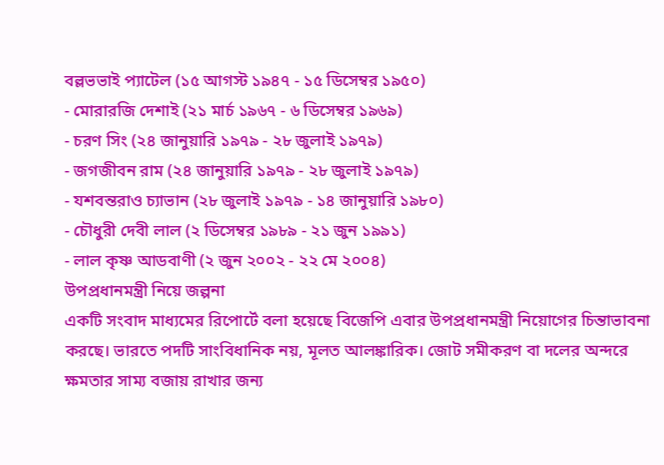বল্লভভাই প্যাটেল (১৫ আগস্ট ১৯৪৭ - ১৫ ডিসেম্বর ১৯৫০)
- মোরারজি দেশাই (২১ মার্চ ১৯৬৭ - ৬ ডিসেম্বর ১৯৬৯)
- চরণ সিং (২৪ জানুয়ারি ১৯৭৯ - ২৮ জুলাই ১৯৭৯)
- জগজীবন রাম (২৪ জানুয়ারি ১৯৭৯ - ২৮ জুলাই ১৯৭৯)
- যশবন্তরাও চ্যাভান (২৮ জুলাই ১৯৭৯ - ১৪ জানুয়ারি ১৯৮০)
- চৌধুরী দেবী লাল (২ ডিসেম্বর ১৯৮৯ - ২১ জুন ১৯৯১)
- লাল কৃষ্ণ আডবাণী (২ জুন ২০০২ - ২২ মে ২০০৪)
উপপ্রধানমন্ত্রী নিয়ে জল্পনা
একটি সংবাদ মাধ্যমের রিপোর্টে বলা হয়েছে বিজেপি এবার উপপ্রধানমন্ত্রী নিয়োগের চিন্তাভাবনা করছে। ভারতে পদটি সাংবিধানিক নয়, মূলত আলঙ্কারিক। জোট সমীকরণ বা দলের অন্দরে ক্ষমতার সাম্য বজায় রাখার জন্য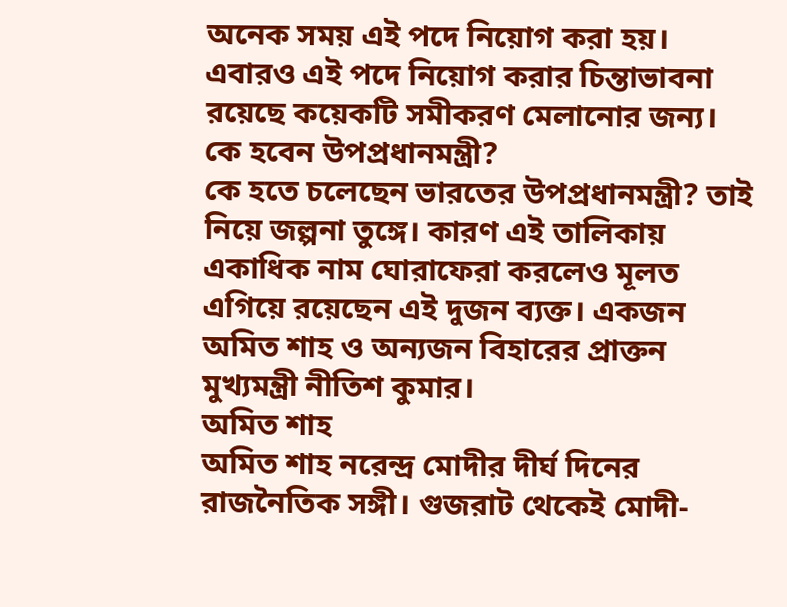অনেক সময় এই পদে নিয়োগ করা হয়। এবারও এই পদে নিয়োগ করার চিন্তাভাবনা রয়েছে কয়েকটি সমীকরণ মেলানোর জন্য।
কে হবেন উপপ্রধানমন্ত্রী?
কে হতে চলেছেন ভারতের উপপ্রধানমন্ত্রী? তাই নিয়ে জল্পনা তুঙ্গে। কারণ এই তালিকায় একাধিক নাম ঘোরাফেরা করলেও মূলত এগিয়ে রয়েছেন এই দুজন ব্যক্ত। একজন অমিত শাহ ও অন্যজন বিহারের প্রাক্তন মুখ্যমন্ত্রী নীতিশ কুমার।
অমিত শাহ
অমিত শাহ নরেন্দ্র মোদীর দীর্ঘ দিনের রাজনৈতিক সঙ্গী। গুজরাট থেকেই মোদী-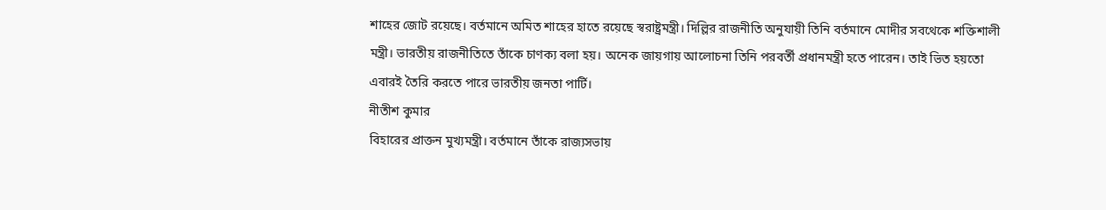শাহের জোট রয়েছে। বর্তমানে অমিত শাহের হাতে রয়েছে স্বরাষ্ট্রমন্ত্রী। দিল্লির রাজনীতি অনুযায়ী তিনি বর্তমানে মোদীর সবথেকে শক্তিশালী মন্ত্রী। ভারতীয় রাজনীতিতে তাঁকে চাণক্য বলা হয়। অনেক জায়গায় আলোচনা তিনি পরবর্তী প্রধানমন্ত্রী হতে পারেন। তাই ভিত হয়তো এবারই তৈরি করতে পারে ভারতীয় জনতা পার্টি।
নীতীশ কুমার
বিহারের প্রাক্তন মুখ্যমন্ত্রী। বর্তমানে তাঁকে রাজ্যসভায়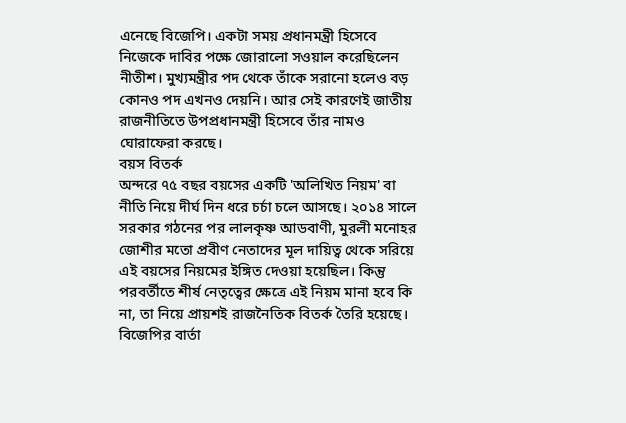এনেছে বিজেপি। একটা সময় প্রধানমন্ত্রী হিসেবে নিজেকে দাবির পক্ষে জোরালো সওয়াল করেছিলেন নীতীশ। মুখ্যমন্ত্রীর পদ থেকে তাঁকে সরানো হলেও বড় কোনও পদ এখনও দেয়নি। আর সেই কারণেই জাতীয় রাজনীতিতে উপপ্রধানমন্ত্রী হিসেবে তাঁর নামও ঘোরাফেরা করছে।
বয়স বিতর্ক
অন্দরে ৭৫ বছর বয়সের একটি 'অলিখিত নিয়ম' বা নীতি নিয়ে দীর্ঘ দিন ধরে চর্চা চলে আসছে। ২০১৪ সালে সরকার গঠনের পর লালকৃষ্ণ আডবাণী, মুরলী মনোহর জোশীর মতো প্রবীণ নেতাদের মূল দায়িত্ব থেকে সরিয়ে এই বয়সের নিয়মের ইঙ্গিত দেওয়া হয়েছিল। কিন্তু পরবর্তীতে শীর্ষ নেতৃত্বের ক্ষেত্রে এই নিয়ম মানা হবে কি না, তা নিয়ে প্রায়শই রাজনৈতিক বিতর্ক তৈরি হয়েছে।
বিজেপির বার্তা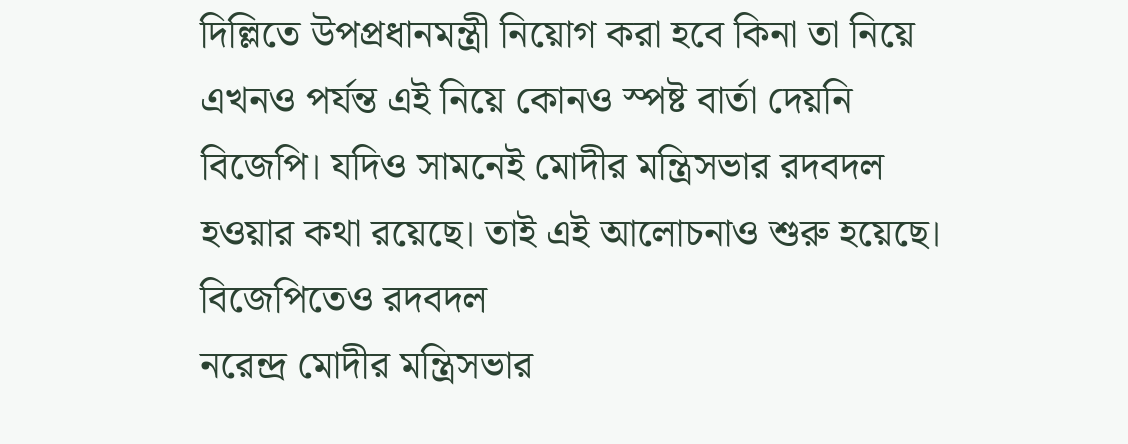দিল্লিতে উপপ্রধানমন্ত্রী নিয়োগ করা হবে কিনা তা নিয়ে এখনও পর্যন্ত এই নিয়ে কোনও স্পষ্ট বার্তা দেয়নি বিজেপি। যদিও সামনেই মোদীর মন্ত্রিসভার রদবদল হওয়ার কথা রয়েছে। তাই এই আলোচনাও শুরু হয়েছে।
বিজেপিতেও রদবদল
নরেন্দ্র মোদীর মন্ত্রিসভার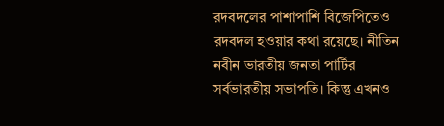রদবদলের পাশাপাশি বিজেপিতেও রদবদল হওয়ার কথা রয়েছে। নীতিন নবীন ভারতীয় জনতা পার্টির সর্বভারতীয় সভাপতি। কিন্তু এখনও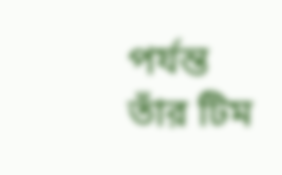পর্যন্ত তাঁর টিম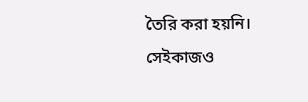তৈরি করা হয়নি। সেইকাজও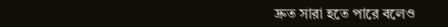দ্রুত সারা হতে পারে বলেও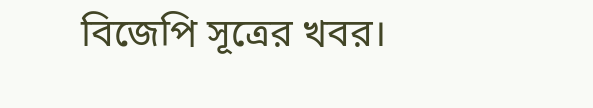বিজেপি সূত্রের খবর।